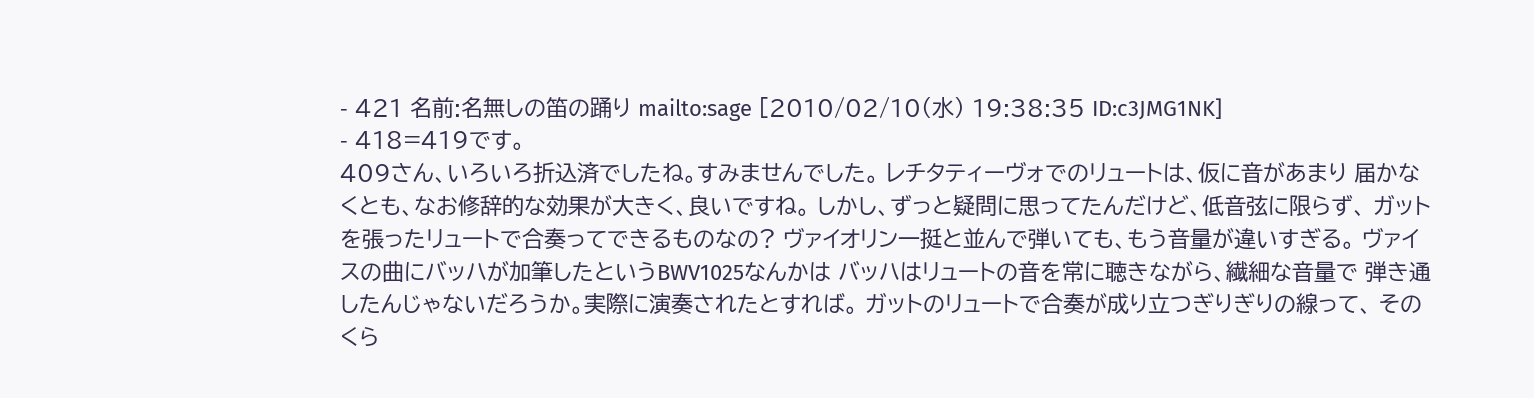- 421 名前:名無しの笛の踊り mailto:sage [2010/02/10(水) 19:38:35 ID:c3JMG1NK]
- 418=419です。
409さん、いろいろ折込済でしたね。すみませんでした。 レチタティーヴォでのリュートは、仮に音があまり 届かなくとも、なお修辞的な効果が大きく、良いですね。 しかし、ずっと疑問に思ってたんだけど、低音弦に限らず、 ガットを張ったリュートで合奏ってできるものなの? ヴァイオリン一挺と並んで弾いても、もう音量が違いすぎる。 ヴァイスの曲にバッハが加筆したというBWV1025なんかは バッハはリュートの音を常に聴きながら、繊細な音量で 弾き通したんじゃないだろうか。実際に演奏されたとすれば。 ガットのリュートで合奏が成り立つぎりぎりの線って、 そのくら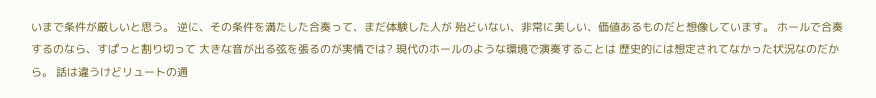いまで条件が厳しいと思う。 逆に、その条件を満たした合奏って、まだ体験した人が 殆どいない、非常に美しい、価値あるものだと想像しています。 ホールで合奏するのなら、すぱっと割り切って 大きな音が出る弦を張るのが実情では? 現代のホールのような環境で演奏することは 歴史的には想定されてなかった状況なのだから。 話は違うけどリュートの通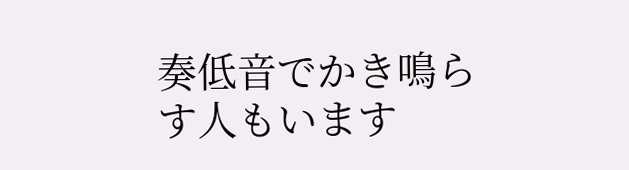奏低音でかき鳴らす人もいます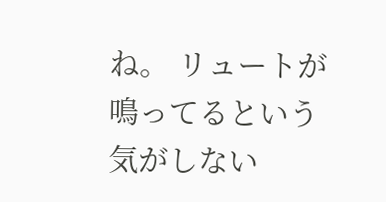ね。 リュートが鳴ってるという気がしない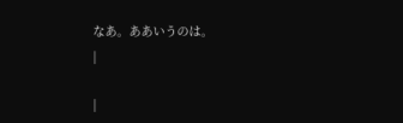なあ。ああいうのは。
|

|